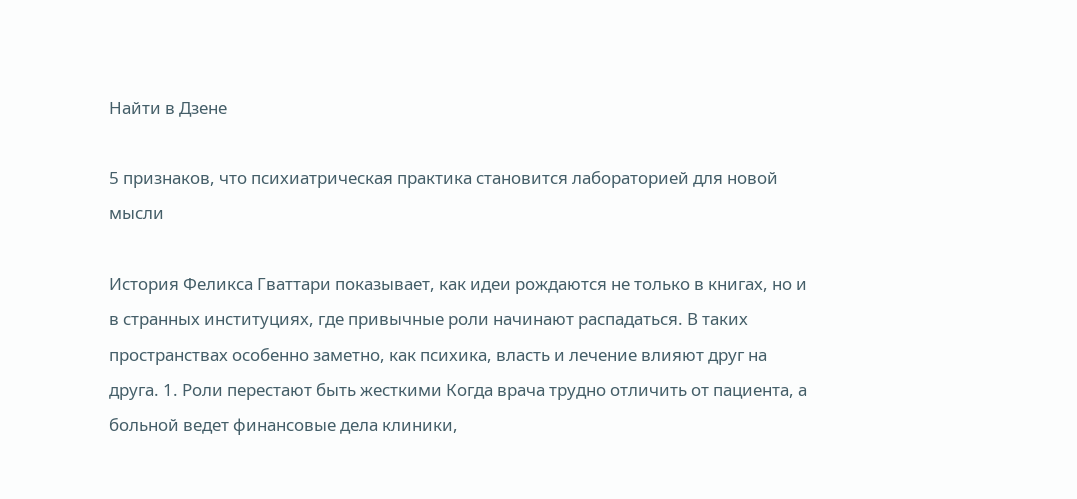Найти в Дзене

5 признаков, что психиатрическая практика становится лабораторией для новой мысли

История Феликса Гваттари показывает, как идеи рождаются не только в книгах, но и в странных институциях, где привычные роли начинают распадаться. В таких пространствах особенно заметно, как психика, власть и лечение влияют друг на друга. 1. Роли перестают быть жесткими Когда врача трудно отличить от пациента, а больной ведет финансовые дела клиники,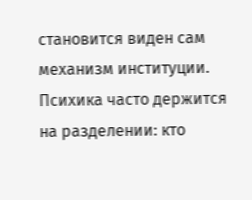становится виден сам механизм институции. Психика часто держится на разделении: кто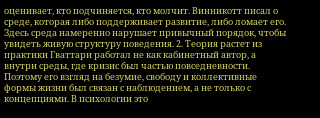оценивает, кто подчиняется, кто молчит. Винникотт писал о среде, которая либо поддерживает развитие, либо ломает его. Здесь среда намеренно нарушает привычный порядок, чтобы увидеть живую структуру поведения. 2. Теория растет из практики Гваттари работал не как кабинетный автор, а внутри среды, где кризис был частью повседневности. Поэтому его взгляд на безумие, свободу и коллективные формы жизни был связан с наблюдением, а не только с концепциями. В психологии это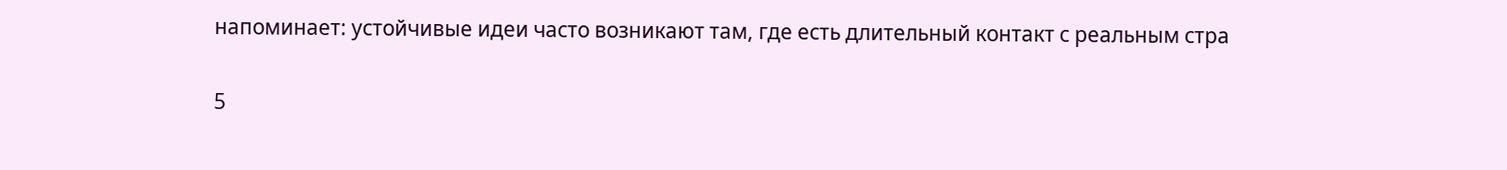напоминает: устойчивые идеи часто возникают там, где есть длительный контакт с реальным стра

5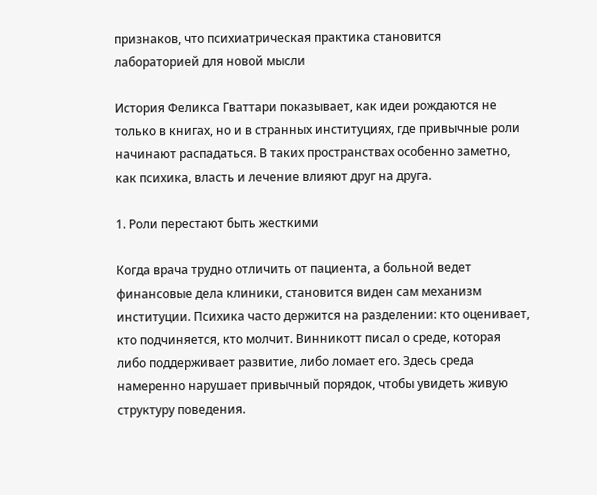признаков, что психиатрическая практика становится лабораторией для новой мысли

История Феликса Гваттари показывает, как идеи рождаются не только в книгах, но и в странных институциях, где привычные роли начинают распадаться. В таких пространствах особенно заметно, как психика, власть и лечение влияют друг на друга.

1. Роли перестают быть жесткими

Когда врача трудно отличить от пациента, а больной ведет финансовые дела клиники, становится виден сам механизм институции. Психика часто держится на разделении: кто оценивает, кто подчиняется, кто молчит. Винникотт писал о среде, которая либо поддерживает развитие, либо ломает его. Здесь среда намеренно нарушает привычный порядок, чтобы увидеть живую структуру поведения.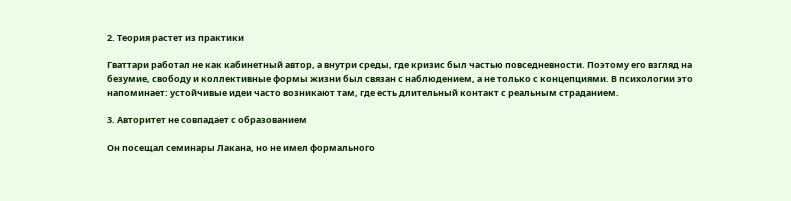2. Теория растет из практики

Гваттари работал не как кабинетный автор, а внутри среды, где кризис был частью повседневности. Поэтому его взгляд на безумие, свободу и коллективные формы жизни был связан с наблюдением, а не только с концепциями. В психологии это напоминает: устойчивые идеи часто возникают там, где есть длительный контакт с реальным страданием.

3. Авторитет не совпадает с образованием

Он посещал семинары Лакана, но не имел формального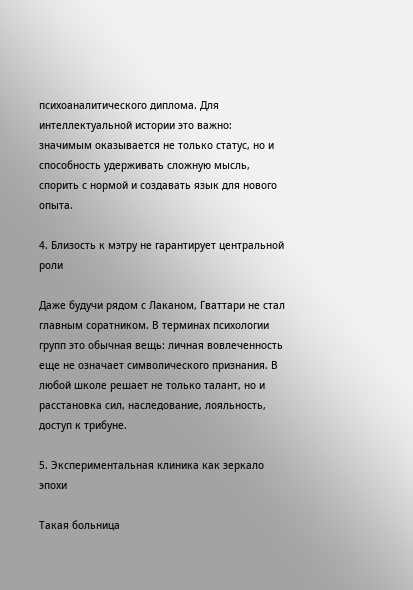психоаналитического диплома. Для интеллектуальной истории это важно: значимым оказывается не только статус, но и способность удерживать сложную мысль, спорить с нормой и создавать язык для нового опыта.

4. Близость к мэтру не гарантирует центральной роли

Даже будучи рядом с Лаканом, Гваттари не стал главным соратником. В терминах психологии групп это обычная вещь: личная вовлеченность еще не означает символического признания. В любой школе решает не только талант, но и расстановка сил, наследование, лояльность, доступ к трибуне.

5. Экспериментальная клиника как зеркало эпохи

Такая больница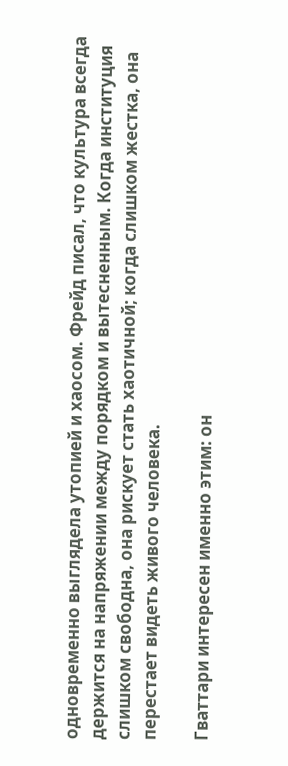одновременно выглядела утопией и хаосом. Фрейд писал, что культура всегда держится на напряжении между порядком и вытесненным. Когда институция слишком свободна, она рискует стать хаотичной; когда слишком жестка, она перестает видеть живого человека.

Гваттари интересен именно этим: он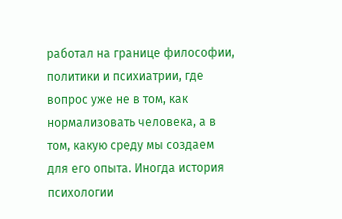работал на границе философии, политики и психиатрии, где вопрос уже не в том, как нормализовать человека, а в том, какую среду мы создаем для его опыта. Иногда история психологии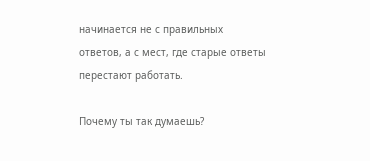начинается не с правильных ответов, а с мест, где старые ответы перестают работать.

Почему ты так думаешь?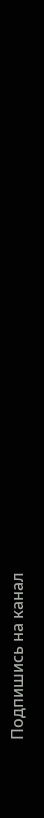Подпишись на канал